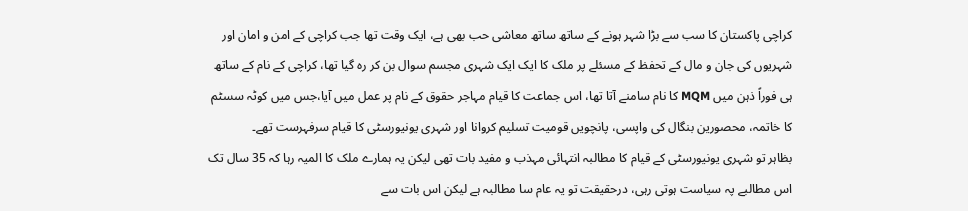کراچی پاکستان کا سب سے بڑا شہر ہونے کے ساتھ ساتھ معاشی حب بھی ہے، ایک وقت تھا جب کراچی کے امن و امان اور شہریوں کی جان و مال کے تحفظ کے مسئلے پر ملک کا ایک ایک شہری مجسم سوال بن کر رہ گیا تھا، کراچی کے نام کے ساتھ ہی فوراً ذہن میں MQM کا نام سامنے آتا تھا، اس جماعت کا قیام مہاجر حقوق کے نام پر عمل میں آیا،جس میں کوٹہ سسٹم کا خاتمہ، محصورین بنگال کی واپسی، پانچویں قومیت تسلیم کروانا اور شہری یونیورسٹی کا قیام سرفہرست تھے۔
بظاہر تو شہری یونیورسٹی کے قیام کا مطالبہ انتہائی مہذب و مفید بات تھی لیکن یہ ہمارے ملک کا المیہ رہا کہ 35 سال تک اس مطالبے پہ سیاست ہوتی رہی، درحقیقت تو یہ عام سا مطالبہ ہے لیکن اس بات سے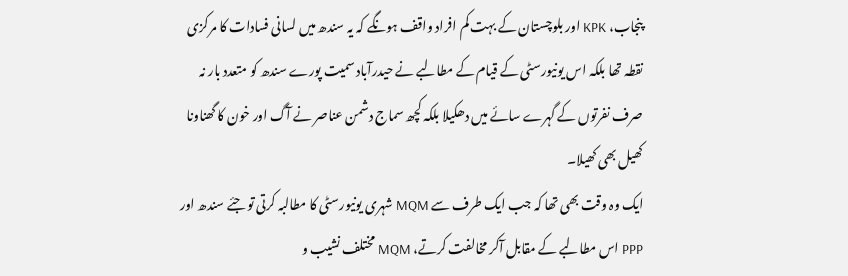پنجاب، KPK اور بلوچستان کے بہت کم افراد واقف ہونگے کہ یہ سندھ میں لسانی فسادات کا مرکزی نقطہ تھا بلکہ اس یونیورسٹی کے قیام کے مطالبے نے حیدرآباد سمیت پورے سندھ کو متعدد بار نہ صرف نفرتوں کے گہرے سائے میں دھکیلا بلکہ کچھ سماج دشمن عناصر نے آگ اور خون کا گھناونا کھیل بھی کھیلا۔
ایک وہ وقت بھی تھا کہ جب ایک طرف سے MQM شہری یونیورسٹی کا مطالبہ کرتی تو جئے سندھ اور PPP اس مطالبے کے مقابل آکر مخالفت کرتے، MQM مختلف نشیب و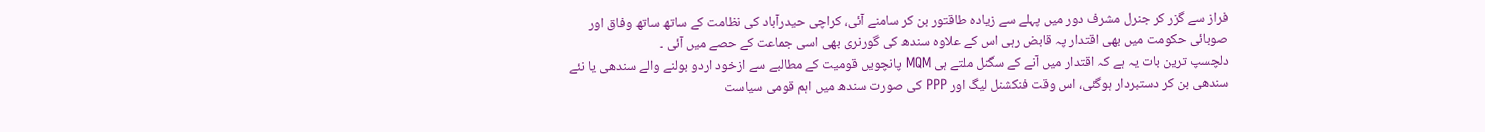فراز سے گزر کر جنرل مشرف دور میں پہلے سے زیادہ طاقتور بن کر سامنے آئی، کراچی حیدرآباد کی نظامت کے ساتھ ساتھ وفاق اور صوبائی حکومت میں بھی اقتدار پہ قابض رہی اس کے علاوہ سندھ کی گورنری بھی اسی جماعت کے حصے میں آئی ۔
دلچسپ ترین بات یہ ہے کہ اقتدار میں آنے کے سگنل ملتے ہی MQM پانچویں قومیت کے مطالبے سے ازخود اردو بولنے والے سندھی یا نئے سندھی بن کر دستبردار ہوگئی، اس وقت فنکشنل لیگ اور PPP کی صورت سندھ میں اہم قومی سیاست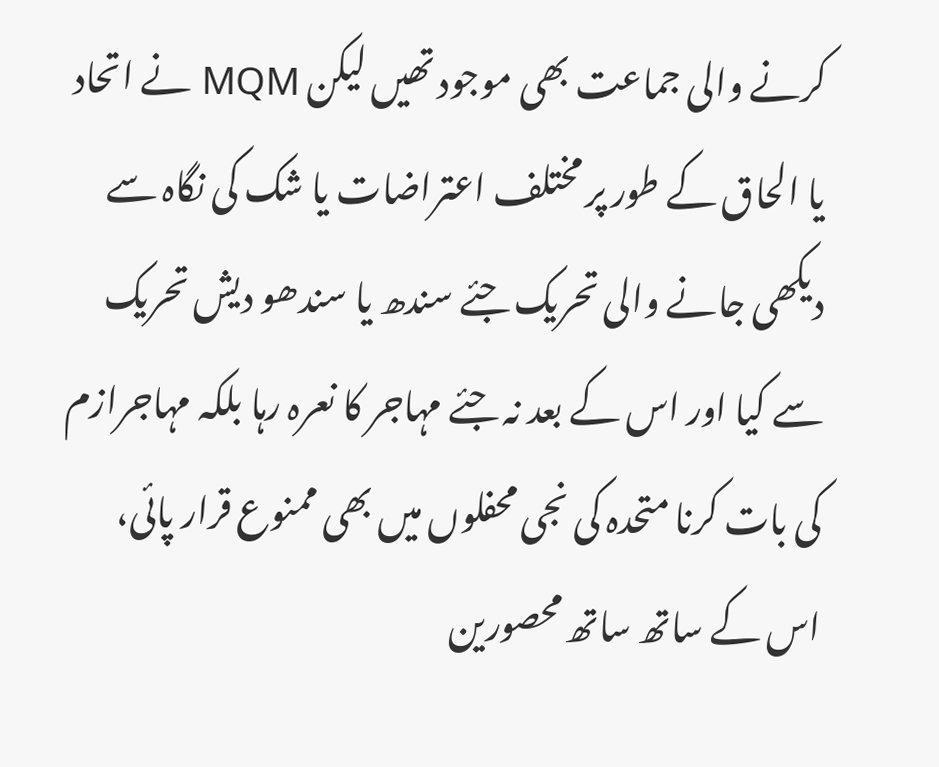کرنے والی جماعت بھی موجود تھیں لیکن MQM نے اتحاد یا الحاق کے طور پر مختلف اعتراضات یا شک کی نگاہ سے دیکھی جانے والی تحریک جئے سندھ یا سندھو دیش تحریک سے کیا اور اس کے بعد نہ جئے مہاجر کا نعرہ رہا بلکہ مہاجرازم کی بات کرنا متحدہ کی نجی محفلوں میں بھی ممنوع قرار پائی، اس کے ساتھ ساتھ محصورین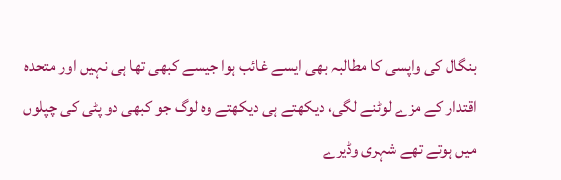بنگال کی واپسی کا مطالبہ بھی ایسے غائب ہوا جیسے کبھی تھا ہی نہیں اور متحدہ اقتدار کے مزے لوٹنے لگی، دیکھتے ہی دیکھتے وہ لوگ جو کبھی دو پٹی کی چپلوں میں ہوتے تھے شہری وڈیرے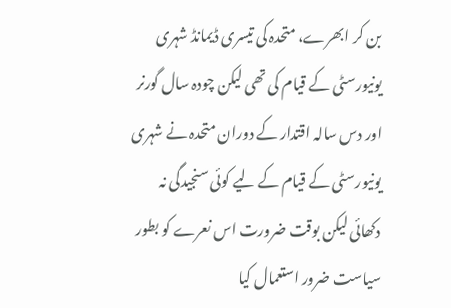بن کر ابھرے، متحدہ کی تیسری ڈیمانڈ شہری یونیورسٹی کے قیام کی تھی لیکن چودہ سال گورنر اور دس سالہ اقتدار کے دوران متحدہ نے شہری یونیورسٹی کے قیام کے لیے کوئی سنجیدگی نہ دکھائی لیکن بوقت ضرورت اس نعرے کو بطور سیاست ضرور استعمال کیا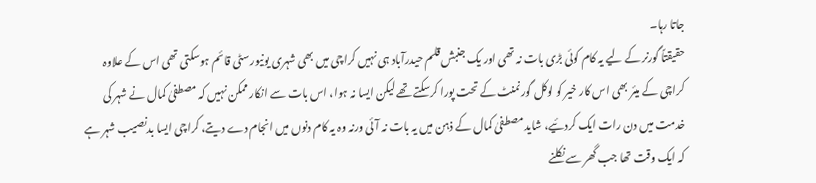جاتا رہا۔
حقیقتاً گورنر کے لیے یہ کام کوئی بڑی بات نہ تھی اور یک جنبش قلم حیدرآباد ہی نہیں کراچی میں بھی شہری یونیورسٹی قائم ہوسکتی تھی اس کے علاوہ کراچی کے میئر بھی اس کار خیر کو لوکل گورنمنٹ کے تحت پورا کرسکتے تھے لیکن ایسا نہ ہوا، اس بات سے انکار ممکن نہیں کہ مصطفیٰ کمال نے شہر کی خدمت میں دن رات ایک کردئیے، شاید مصطفیٰ کمال کے ذہن میں یہ بات نہ آئی ورنہ وہ یہ کام دنوں میں انجام دے دیتے، کراچی ایسا بدنصیب شہر ہے کہ ایک وقت تھا جب گھر سے نکلنے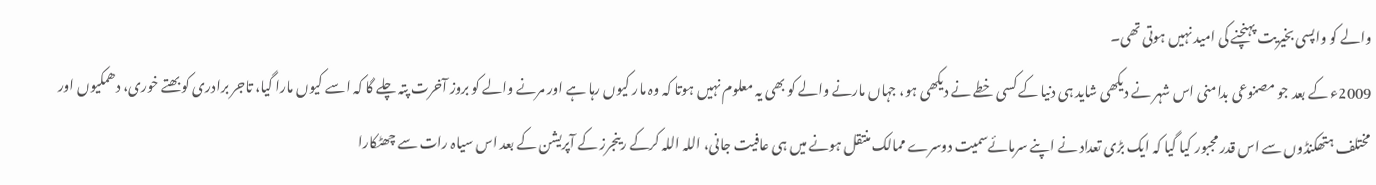والے کو واپسی بخیریت پہنچنے کی امید نہیں ہوتی تھی۔
2009ء کے بعد جو مصنوعی بدامنی اس شہر نے دیکھی شاید ہی دنیا کے کسی خطے نے دیکھی ہو، جہاں مارنے والے کو بھی یہ معلوم نہیں ہوتا کہ وہ مار کیوں رہا ہے اور مرنے والے کو بروز آخرت پتہ چلے گا کہ اسے کیوں مارا گیا، تاجر برادری کو بھتے خوری، دھمکیوں اور مختلف ہتھکنڈوں سے اس قدر مجبور کیا گیا کہ ایک بڑی تعداد نے اپنے سرمائےسمیت دوسرے ممالک منتقل ہونے میں ہی عافیت جانی، اللہ اللہ کرکے رینجرز کے آپریشن کے بعد اس سیاہ رات سے چھٹکارا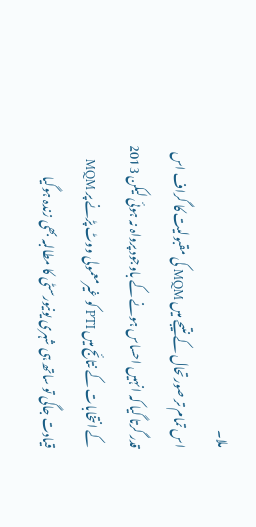ملا۔
اس تمام تر صورتحال کے نتیجے میں MQM کی مقبولیت کا گراف اس قدر گرتا گیا کہ انہیں احساس ہونے کے باوجود پرواہ نہ ہوئی لیکن 2013 کے انتخابات کے نتائج میں PTI کو غیرمعمولی ووٹ پڑنے پر MQM قیادت جاگی تو ساتھ ہی شہری یونیورسٹی کا مطالبہ بھی زندہ ہوگیا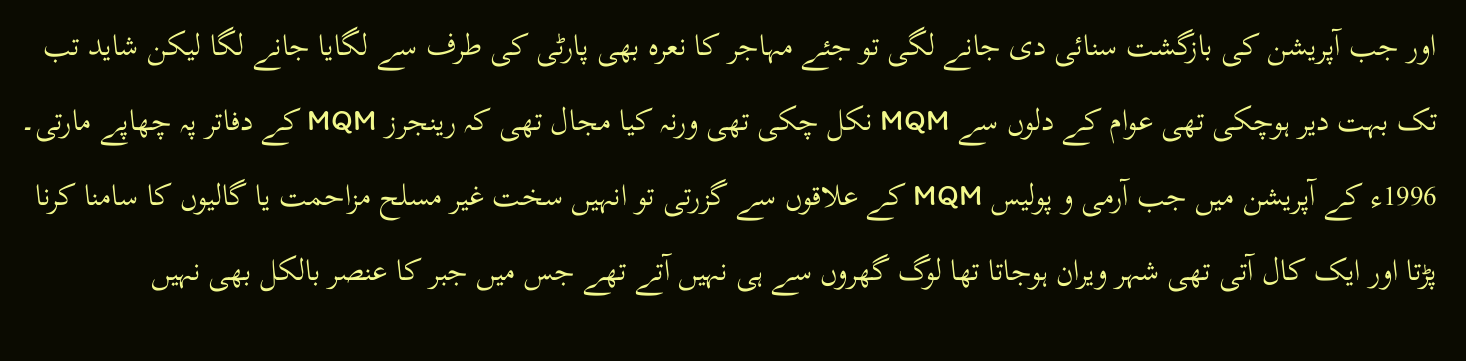اور جب آپریشن کی بازگشت سنائی دی جانے لگی تو جئے مہاجر کا نعرہ بھی پارٹی کی طرف سے لگایا جانے لگا لیکن شاید تب تک بہت دیر ہوچکی تھی عوام کے دلوں سے MQM نکل چکی تھی ورنہ کیا مجال تھی کہ رینجرز MQM کے دفاتر پہ چھاپے مارتی۔
1996ء کے آپریشن میں جب آرمی و پولیس MQM کے علاقوں سے گزرتی تو انہیں سخت غیر مسلح مزاحمت یا گالیوں کا سامنا کرنا پڑتا اور ایک کال آتی تھی شہر ویران ہوجاتا تھا لوگ گھروں سے ہی نہیں آتے تھے جس میں جبر کا عنصر بالکل بھی نہیں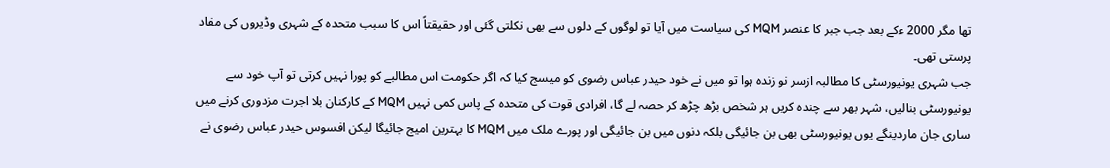تھا مگر 2000 ءکے بعد جب جبر کا عنصر MQM کی سیاست میں آیا تو لوگوں کے دلوں سے بھی نکلتی گئی اور حقیقتاً اس کا سبب متحدہ کے شہری وڈیروں کی مفاد پرستی تھی۔
جب شہری یونیورسٹی کا مطالبہ ازسر نو زندہ ہوا تو میں نے خود حیدر عباس رضوی کو میسج کیا کہ اگر حکومت اس مطالبے کو پورا نہیں کرتی تو آپ خود سے یونیورسٹی بنالیں، شہر بھر سے چندہ کریں ہر شخص بڑھ چڑھ کر حصہ لے گا، افرادی قوت کی متحدہ کے پاس کمی نہیں MQM کے کارکنان بلا اجرت مزدوری کرنے میں ساری جان ماردینگے یوں یونیورسٹی بھی بن جائیگی بلکہ دنوں میں بن جائیگی اور پورے ملک میں MQM کا بہترین امیج جائیگا لیکن افسوس حیدر عباس رضوی نے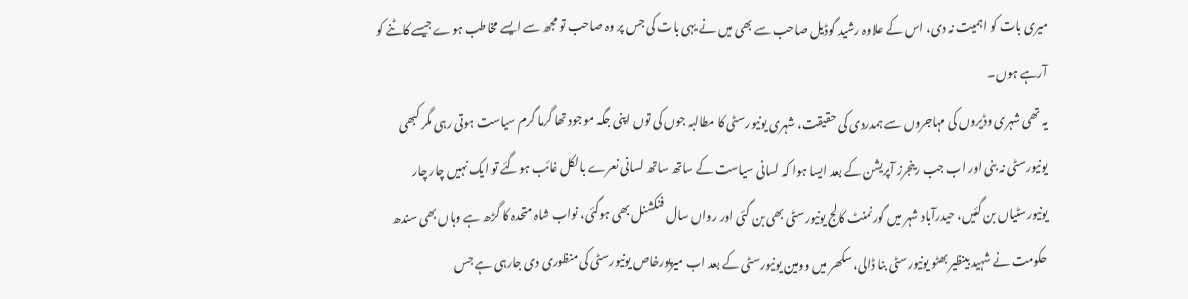میری بات کو اہمیت نہ دی، اس کے علاوہ رشید گوڈیل صاحب سے بھی میں نے یہی بات کی جس پر وہ صاحب تو مجھ سے ایسے مخاطب ہوے جیسے کاٹنے کو آرہے ہوں۔
یہ تھی شہری وڈیروں کی مہاجروں سے ہمدردی کی حقیقت، شہری یونیورسٹی کا مطالبہ جوں کی توں اپنی جگہ موجود تھا گرما گرم سیاست ہوتی رہی مگر کبھی یونیورسٹی نہ بنی اور اب جب رینجرز آپریشن کے بعد ایسا ہوا کہ لسانی سیاست کے ساتھ ساتھ لسانی نعرے بالکل غائب ہوگئے تو ایک نہیں چار چار یونیورسٹیاں بن گئیں، حیدرآباد شہر میں گورنمنٹ کالج یونیورسٹی بھی بن گئی اور رواں سال فنکشنل بھی ہوگئی، نواب شاہ متحدہ کا گڑھ ہے وہاں بھی سندھ حکومت نے شہید بینظیر بھٹو یونیورسٹی بنا ڈالی، سکھر میں وومین یونیورسٹی کے بعد اب میرپورخاص یونیورسٹی کی منظوری دی جارہی ہے جس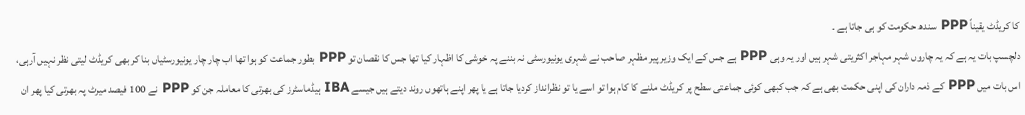کا کریڈٹ یقیناً PPP سندھ حکومت کو ہی جاتا ہے ۔
دلچسپ بات یہ ہے کہ یہ چاروں شہر مہاجر اکثریتی شہر ہیں اور یہ وہی PPP ہے جس کے ایک وزیر پیر مظہر صاحب نے شہری یونیورسٹی نہ بننے پہ خوشی کا اظہار کیا تھا جس کا نقصان تو PPP بطور جماعت کو ہوا تھا اب چار چار یونیورسٹیاں بنا کر بھی کریڈٹ لیتی نظر نہیں آرہی، اس بات میں PPP کے ذمہ داران کی اپنی حکمت بھی ہے کہ جب کبھی کوئی جماعتی سطح پر کریڈٹ ملنے کا کام ہوا تو اسے یا تو نظرانداز کردیا جاتا ہے یا پھر اپنے ہاتھوں روند دیتے ہیں جیسے IBA ہیڈماسٹرز کی بھرتی کا معاملہ جن کو PPP نے 100 فیصد میرٹ پہ بھرتی کیا پھر ان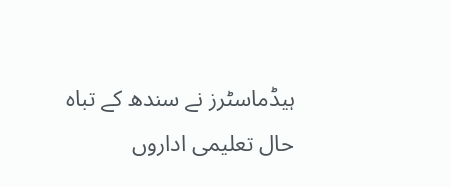ہیڈماسٹرز نے سندھ کے تباہ حال تعلیمی اداروں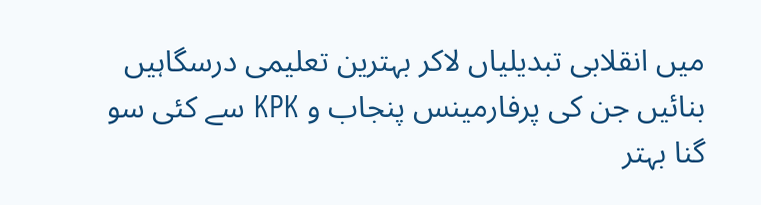میں انقلابی تبدیلیاں لاکر بہترین تعلیمی درسگاہیں بنائیں جن کی پرفارمینس پنجاب و KPK سے کئی سو گنا بہتر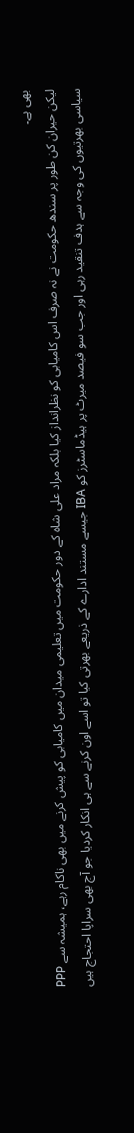بھی ہے۔
لیکن حیران کن طور پر سندھ حکومت نے نہ صرف اس کامیابی کو نظرانداز کیا بلکہ مراد علی شاہ کے دور حکومت میں تعلیمی میدان میں کامیابی کو پیش کرنے میں بھی ناکام رہے، ہمیشہ سے PPP سیاسی بھرتیوں کی وجہ سے ہدف تنقید رہی اور جب سو فیصد میرٹ پر ہیڈماسٹرز کو IBA جیسے مستند ادارے کے ذریعے بھرتی کیا تو اسے اون کرنے سے ہی انکار کردیا جو آج بھی سراپا احتجاج ہیں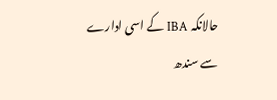حالانکہ IBA کے اسی ادارے سے سندھ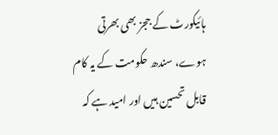ہائیکورٹ کے ججز بھی بھرتی ہوے، سندھ حکومت کے یہ کام قابل تحسین ہیں اور امید ہے کہ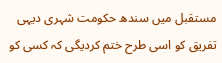مستقبل میں سندھ حکومت شہری دیہی تفریق کو اسی طرح ختم کردیگی کہ کسی کو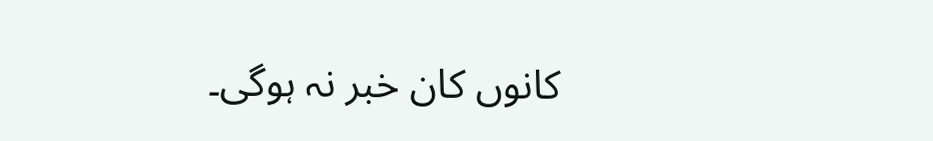کانوں کان خبر نہ ہوگی۔